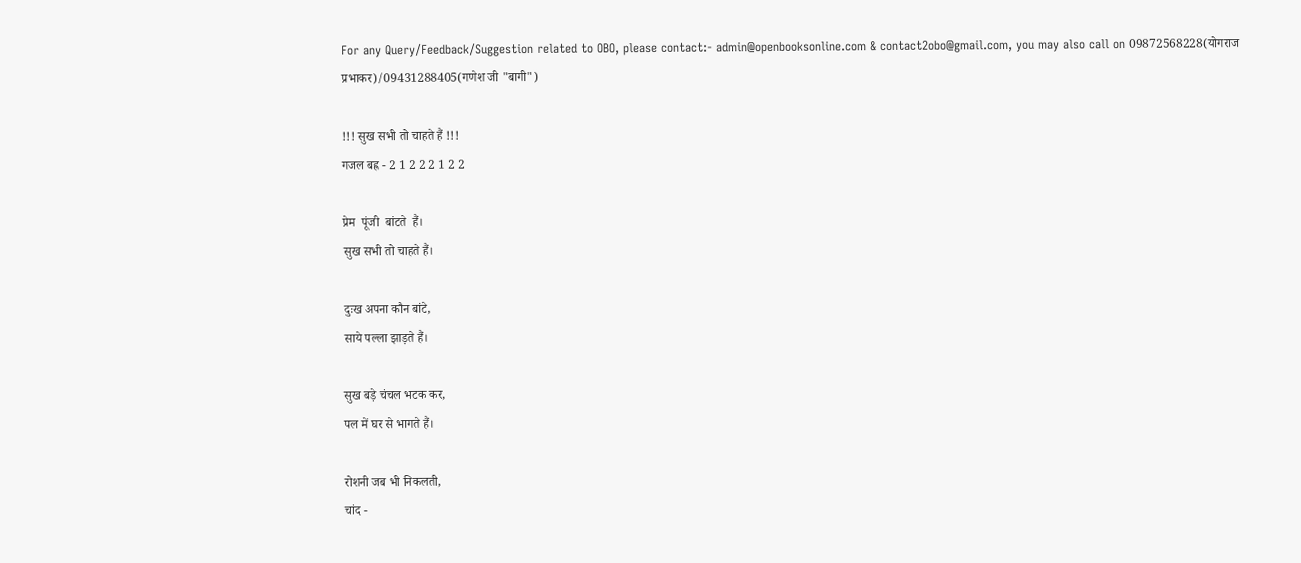For any Query/Feedback/Suggestion related to OBO, please contact:- admin@openbooksonline.com & contact2obo@gmail.com, you may also call on 09872568228(योगराज प्रभाकर)/09431288405(गणेश जी "बागी")

!!! सुख सभी तो चाहते हैं !!!
गजल बह्र - 2 1 2 2 2 1 2 2

प्रेम  पूंजी  बांटते  हैं।
सुख सभी तो चाहते हैं।

दुःख अपना कौन बांटे,
साये पल्ला झाड़ते हैं।

सुख बड़े चंचल भटक कर,
पल में घर से भागते हैं।

रोशनी जब भी निकलती,
चांद -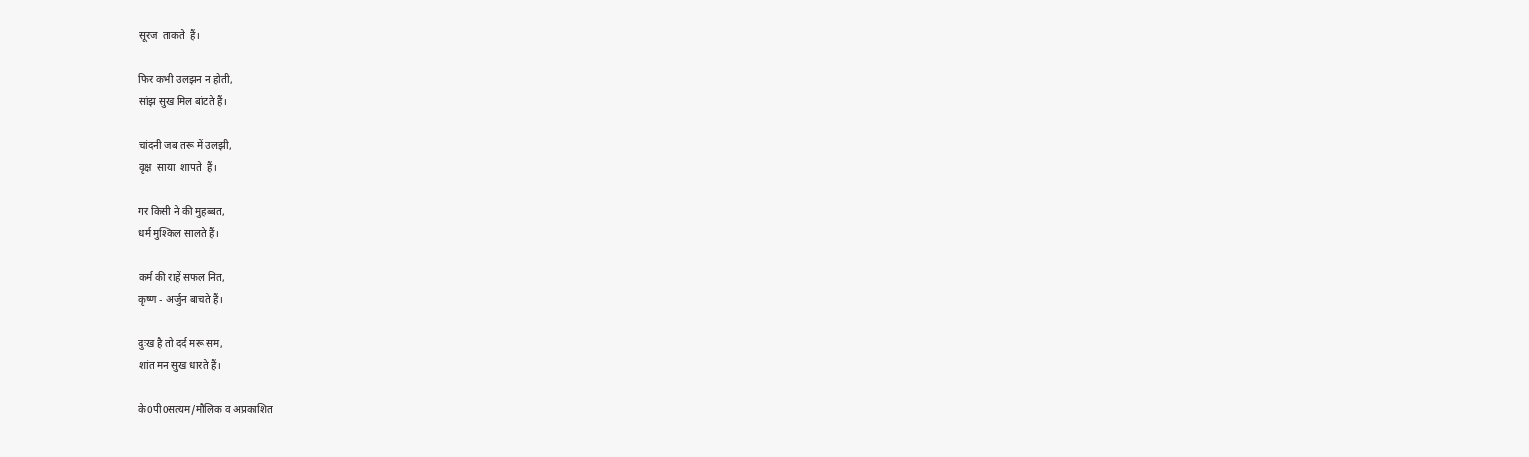सूरज  ताकते  हैं।

फिर कभी उलझन न होती,
सांझ सुख मिल बांटते हैं।

चांदनी जब तरू में उलझी,
वृक्ष  साया  शापते  हैं।

गर किसी ने की मुहब्बत,
धर्म मुश्किल सालते हैं।

कर्म की राहें सफल नित,
कृष्ण - अर्जुन बाचते हैं।

दुःख है तो दर्द मरू सम,
शांत मन सुख धारते हैं।

के0पी0सत्यम/मौलिक व अप्रकाशित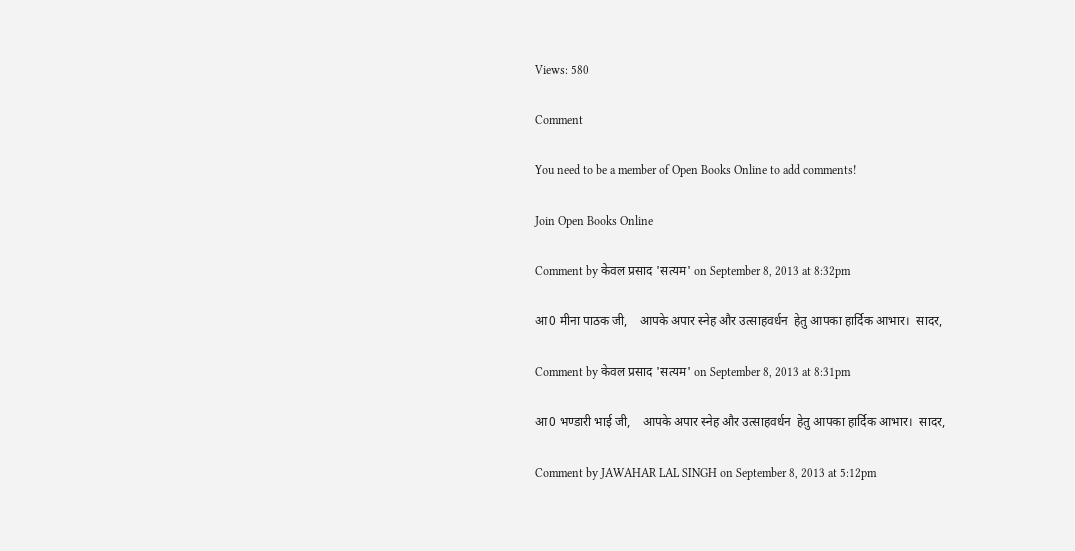Views: 580

Comment

You need to be a member of Open Books Online to add comments!

Join Open Books Online

Comment by केवल प्रसाद 'सत्यम' on September 8, 2013 at 8:32pm

आ0 मीना पाठक जी,    आपके अपार स्नेह और उत्साहवर्धन  हेतु आपका हार्दिक आभार।  सादर,

Comment by केवल प्रसाद 'सत्यम' on September 8, 2013 at 8:31pm

आ0 भण्डारी भाई जी,    आपके अपार स्नेह और उत्साहवर्धन  हेतु आपका हार्दिक आभार।  सादर,

Comment by JAWAHAR LAL SINGH on September 8, 2013 at 5:12pm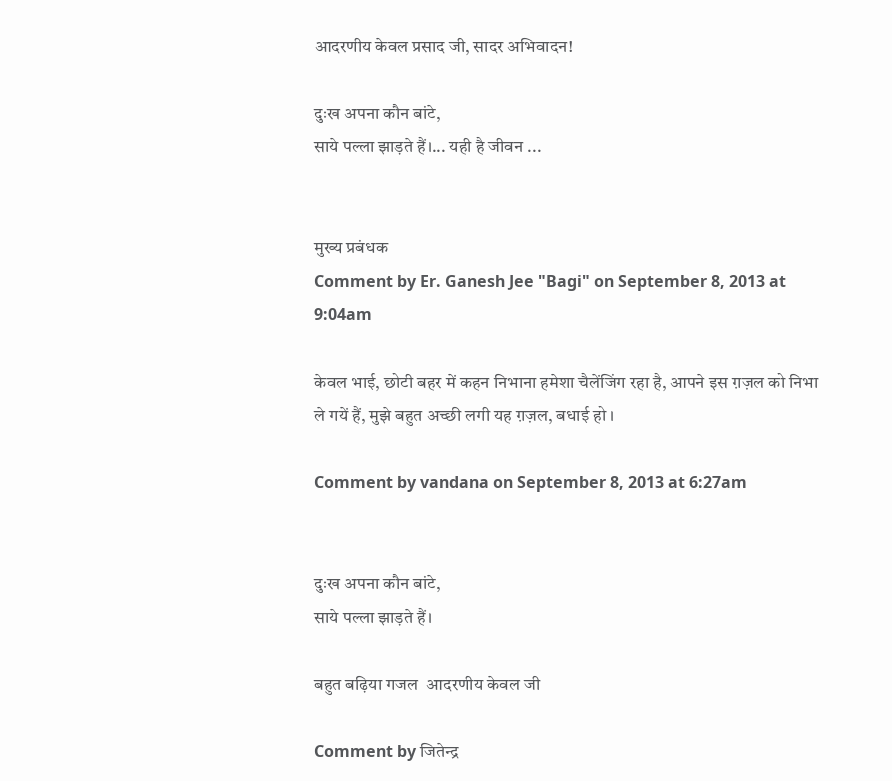आदरणीय केवल प्रसाद जी, सादर अभिवादन!

दुःख अपना कौन बांटे,
साये पल्ला झाड़ते हैं।... यही है जीवन ...


मुख्य प्रबंधक
Comment by Er. Ganesh Jee "Bagi" on September 8, 2013 at 9:04am

केवल भाई, छोटी बहर में कहन निभाना हमेशा चैलेंजिंग रहा है, आपने इस ग़ज़ल को निभा ले गयें हैं, मुझे बहुत अच्छी लगी यह ग़ज़ल, बधाई हो ।

Comment by vandana on September 8, 2013 at 6:27am


दुःख अपना कौन बांटे,
साये पल्ला झाड़ते हैं।

बहुत बढ़िया गजल  आदरणीय केवल जी

Comment by जितेन्द्र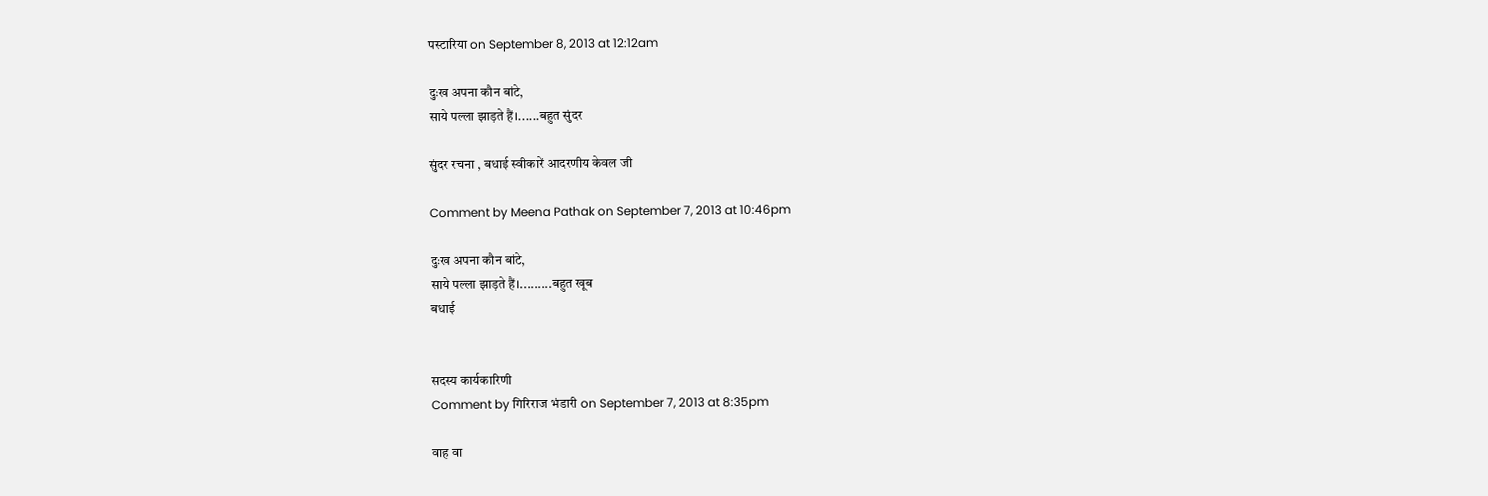पस्टारिया on September 8, 2013 at 12:12am

दुःख अपना कौन बांटे,
साये पल्ला झाड़ते हैं।......बहुत सुंदर

सुंदर रचना , बधाई स्वीकारें आदरणीय केवल जी

Comment by Meena Pathak on September 7, 2013 at 10:46pm

दुःख अपना कौन बांटे,
साये पल्ला झाड़ते हैं।.........बहुत खूब
बधाई


सदस्य कार्यकारिणी
Comment by गिरिराज भंडारी on September 7, 2013 at 8:35pm

वाह वा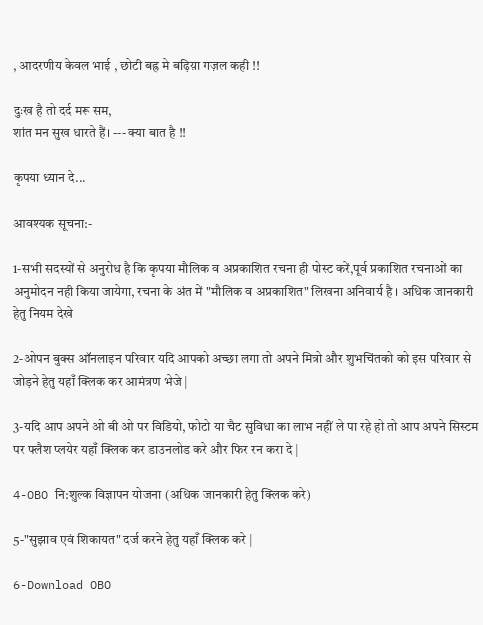, आदरणीय केवल भाई , छोटी बह्र मे बढ़िय़ा गज़ल कही !!

दुःख है तो दर्द मरू सम,
शांत मन सुख धारते हैं। --- क्या बात है !!

कृपया ध्यान दे...

आवश्यक सूचना:-

1-सभी सदस्यों से अनुरोध है कि कृपया मौलिक व अप्रकाशित रचना ही पोस्ट करें,पूर्व प्रकाशित रचनाओं का अनुमोदन नही किया जायेगा, रचना के अंत में "मौलिक व अप्रकाशित" लिखना अनिवार्य है । अधिक जानकारी हेतु नियम देखे

2-ओपन बुक्स ऑनलाइन परिवार यदि आपको अच्छा लगा तो अपने मित्रो और शुभचिंतको को इस परिवार से जोड़ने हेतु यहाँ क्लिक कर आमंत्रण भेजे |

3-यदि आप अपने ओ बी ओ पर विडियो, फोटो या चैट सुविधा का लाभ नहीं ले पा रहे हो तो आप अपने सिस्टम पर फ्लैश प्लयेर यहाँ क्लिक कर डाउनलोड करे और फिर रन करा दे |

4-OBO नि:शुल्क विज्ञापन योजना (अधिक जानकारी हेतु क्लिक करे)

5-"सुझाव एवं शिकायत" दर्ज करने हेतु यहाँ क्लिक करे |

6-Download OBO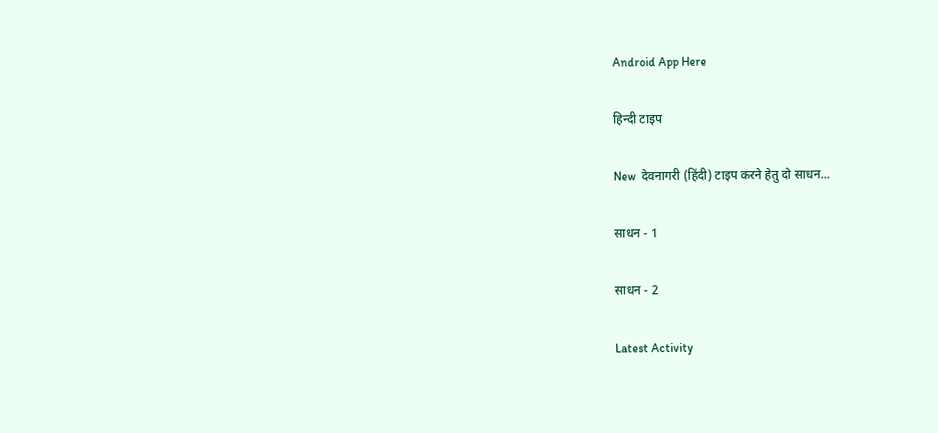Android App Here

हिन्दी टाइप

New  देवनागरी (हिंदी) टाइप करने हेतु दो साधन...

साधन - 1

साधन - 2

Latest Activity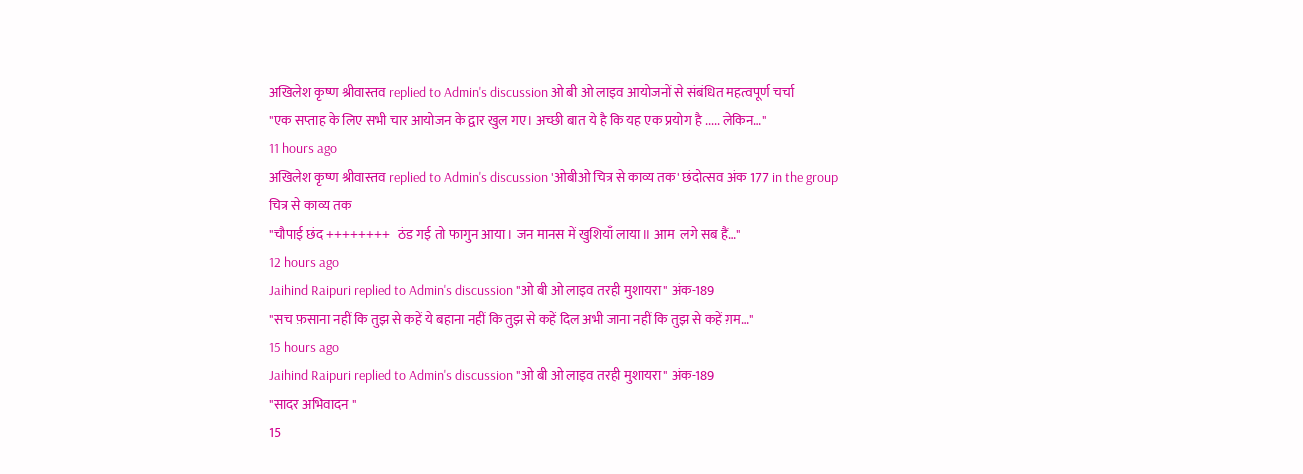अखिलेश कृष्ण श्रीवास्तव replied to Admin's discussion ओ बी ओ लाइव आयोजनों से संबंधित महत्वपूर्ण चर्चा
"एक सप्ताह के लिए सभी चार आयोजन के द्वार खुल गए। अच्छी बात ये है कि यह एक प्रयोग है ..... लेकिन…"
11 hours ago
अखिलेश कृष्ण श्रीवास्तव replied to Admin's discussion 'ओबीओ चित्र से काव्य तक' छंदोत्सव अंक 177 in the group चित्र से काव्य तक
"चौपाई छंद ++++++++   ठंड गई तो फागुन आया। जन मानस में खुशियाँ लाया॥ आम  लगे सब हैं…"
12 hours ago
Jaihind Raipuri replied to Admin's discussion "ओ बी ओ लाइव तरही मुशायरा" अंक-189
"सच फ़साना नहीं कि तुझ से कहें ये बहाना नहीं कि तुझ से कहें दिल अभी जाना नहीं कि तुझ से कहें ग़म…"
15 hours ago
Jaihind Raipuri replied to Admin's discussion "ओ बी ओ लाइव तरही मुशायरा" अंक-189
"सादर अभिवादन "
15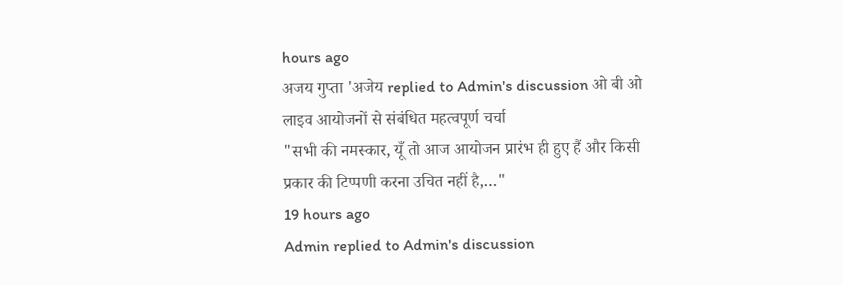hours ago
अजय गुप्ता 'अजेय replied to Admin's discussion ओ बी ओ लाइव आयोजनों से संबंधित महत्वपूर्ण चर्चा
"सभी की नमस्कार, यूँ तो आज आयोजन प्रारंभ ही हुए हैं और किसी प्रकार की टिप्पणी करना उचित नहीं है,…"
19 hours ago
Admin replied to Admin's discussion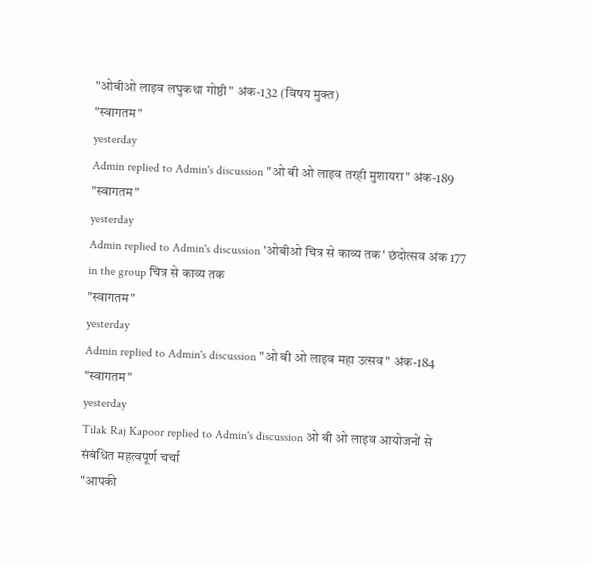"ओबीओ लाइव लघुकथा गोष्ठी" अंक-132 (विषय मुक्त)
"स्वागतम"
yesterday
Admin replied to Admin's discussion "ओ बी ओ लाइव तरही मुशायरा" अंक-189
"स्वागतम"
yesterday
Admin replied to Admin's discussion 'ओबीओ चित्र से काव्य तक' छंदोत्सव अंक 177 in the group चित्र से काव्य तक
"स्वागतम"
yesterday
Admin replied to Admin's discussion "ओ बी ओ लाइव महा उत्सव" अंक-184
"स्वागतम"
yesterday
Tilak Raj Kapoor replied to Admin's discussion ओ बी ओ लाइव आयोजनों से संबंधित महत्वपूर्ण चर्चा
"आपकी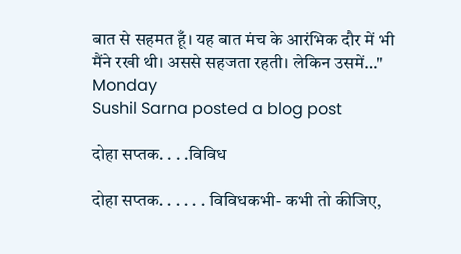बात से सहमत हूँ। यह बात मंच के आरंभिक दौर में भी मैंने रखी थी। अससे सहजता रहती। लेकिन उसमें…"
Monday
Sushil Sarna posted a blog post

दोहा सप्तक. . . .विविध

दोहा सप्तक. . . . . . विविधकभी- कभी तो कीजिए,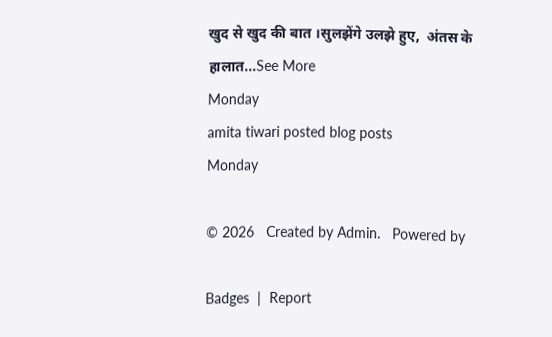खुद से खुद की बात ।सुलझेंगे उलझे हुए,  अंतस के हालात…See More
Monday
amita tiwari posted blog posts
Monday

© 2026   Created by Admin.   Powered by

Badges  |  Report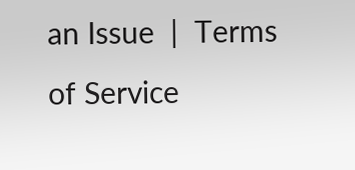an Issue  |  Terms of Service